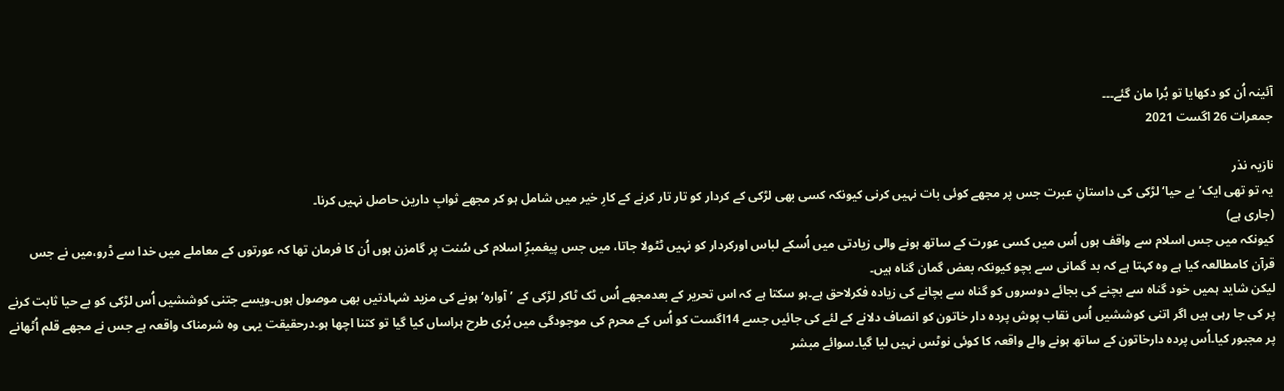آئینہ اُن کو دکھایا تو بُرا مان گئے۔۔۔
جمعرات 26 اگست 2021

نازیہ نذر
یہ تو تھی ایک’بے حیا‘ لڑکی کی داستانِ عبرت جس پر مجھے کوئی بات نہیں کرنی کیونکہ کسی بھی لڑکی کے کردار کو تار تار کرنے کے کارِ خیر میں شامل ہو کر مجھے ثوابِ دارین حاصل نہیں کرنا۔
(جاری ہے)
کیونکہ میں جس اسلام سے واقف ہوں اُس میں کسی عورت کے ساتھ ہونے والی زیادتی میں اُسکے لباس اورکردار کو نہیں ٹٹولا جاتا، میں جس پیغمبرِؐ اسلام کی سُنت پر گامزن ہوں اُن کا فرمان تھا کہ عورتوں کے معاملے میں خدا سے ڈرو،میں نے جس قرآن کامطالعہ کیا ہے وہ کہتا ہے کہ بد گمانی سے بچو کیونکہ بعض گمان گناہ ہیں۔
لیکن شاید ہمیں خود گناہ سے بچنے کی بجائے دوسروں کو گناہ سے بچانے کی زیادہ فکرلاحق ہے۔ہو سکتا ہے کہ اس تحریر کے بعدمجھے اُس ٹک ٹاکر لڑکی کے ’آوارہ‘ ہونے کی مزید شہادتیں بھی موصول ہوں۔ویسے جتنی کوششیں اُس لڑکی کو بے حیا ثابت کرنے پر کی جا رہی ہیں اگر اتنی کوششیں اُس نقاب پوش پردہ دار خاتون کو انصاف دلانے کے لئے کی جائیں جسے 14اگست کو اُس کے محرم کی موجودگی میں بُری طرح ہراساں کیا گیا تو کتنا اچھا ہو۔درحقیقت یہی وہ شرمناک واقعہ ہے جس نے مجھے قلم اُٹھانے پر مجبور کیا۔اُس پردہ دارخاتون کے ساتھ ہونے والے واقعہ کا کوئی نوٹس نہیں لیا گیا۔سوائے مبشر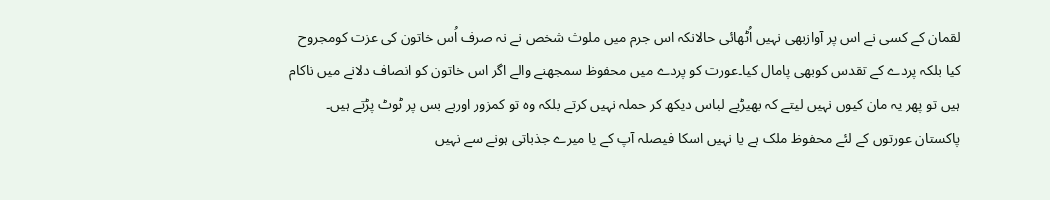لقمان کے کسی نے اس پر آوازبھی نہیں اُٹھائی حالانکہ اس جرم میں ملوث شخص نے نہ صرف اُس خاتون کی عزت کومجروح کیا بلکہ پردے کے تقدس کوبھی پامال کیا۔عورت کو پردے میں محفوظ سمجھنے والے اگر اس خاتون کو انصاف دلانے میں ناکام ہیں تو پھر یہ مان کیوں نہیں لیتے کہ بھیڑیے لباس دیکھ کر حملہ نہیں کرتے بلکہ وہ تو کمزور اوربے بس پر ٹوٹ پڑتے ہیں۔
پاکستان عورتوں کے لئے محفوظ ملک ہے یا نہیں اسکا فیصلہ آپ کے یا میرے جذباتی ہونے سے نہیں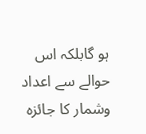ہو گابلکہ اس حوالے سے اعداد وشمار کا جائزہ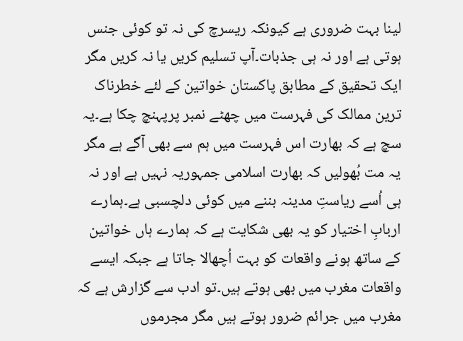لینا بہت ضروری ہے کیونکہ ریسرچ کی نہ تو کوئی جنس ہوتی ہے اور نہ ہی جذبات۔آپ تسلیم کریں یا نہ کریں مگر ایک تحقیق کے مطابق پاکستان خواتین کے لئے خطرناک ترین ممالک کی فہرست میں چھٹے نمبر پرپہنچ چکا ہے۔یہ سچ ہے کہ بھارت اس فہرست میں ہم سے بھی آگے ہے مگر یہ مت بُھولیں کہ بھارت اسلامی جمہوریہ نہیں ہے اور نہ ہی اُسے ریاستِ مدینہ بننے میں کوئی دلچسبی ہے۔ہمارے اربابِ اختیار کو یہ بھی شکایت ہے کہ ہمارے ہاں خواتین کے ساتھ ہونے واقعات کو بہت اُچھالا جاتا ہے جبکہ ایسے واقعات مغرب میں بھی ہوتے ہیں۔تو ادب سے گزارش ہے کہ مغرب میں جرائم ضرور ہوتے ہیں مگر مجرموں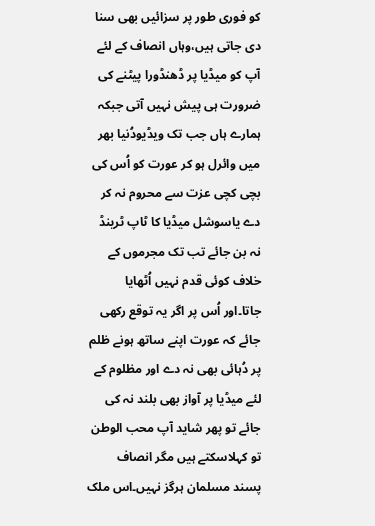کو فوری طور پر سزائیں بھی سنا دی جاتی ہیں،وہاں انصاف کے لئے آپ کو میڈیا پر ڈھنڈورا پیٹنے کی ضرورت ہی پیش نہیں آتی جبکہ ہمارے ہاں جب تک ویڈیودُنیا بھر میں وائرل ہو کر عورت کو اُس کی بچی کچی عزت سے محروم نہ کر دے یاسوشل میڈیا کا ٹاپ ٹرینڈ نہ بن جائے تب تک مجرموں کے خلاف کوئی قدم نہیں اُٹھایا جاتا۔اور اُس پر اگر یہ توقع رکھی جائے کہ عورت اپنے ساتھ ہونے ظلم پر دُہائی بھی نہ دے اور مظلوم کے لئے میڈیا پر آواز بھی بلند نہ کی جائے تو پھر شاید آپ محب الوطن تو کہلاسکتے ہیں مگر انصاف پسند مسلمان ہرگز نہیں۔اس ملک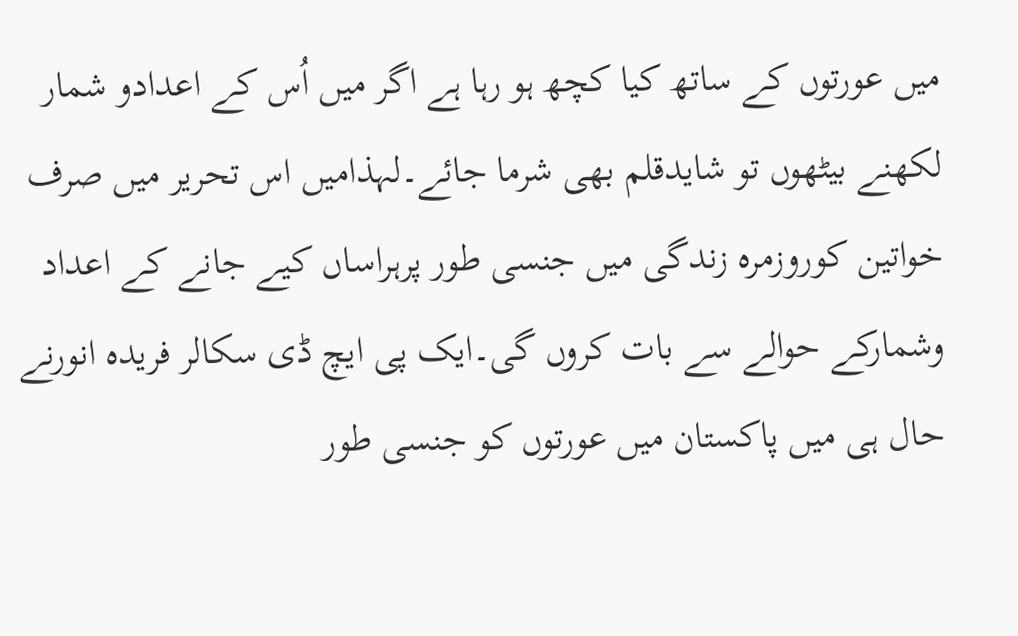میں عورتوں کے ساتھ کیا کچھ ہو رہا ہے اگر میں اُس کے اعدادو شمار لکھنے بیٹھوں تو شایدقلم بھی شرما جائے۔لہذامیں اس تحریر میں صرف خواتین کوروزمرہ زندگی میں جنسی طور پرہراساں کیے جانے کے اعداد وشمارکے حوالے سے بات کروں گی۔ایک پی ایچ ڈی سکالر فریدہ انورنے حال ہی میں پاکستان میں عورتوں کو جنسی طور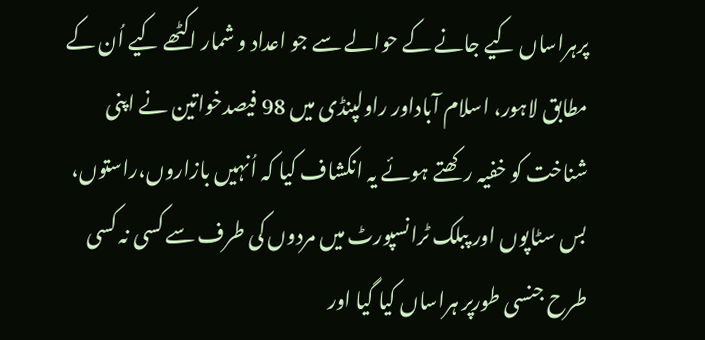پرہراساں کیے جانے کے حوالے سے جو اعداد و شمار اکٹھے کیے اُن کے مطابق لاہور، اسلام آباداور راولپنڈی میں 98 فیصدخواتین نے اپنی شناخت کو خفیہ رکھتے ہوئے یہ انکشاف کیا کہ اُنہیں بازاروں،راستوں، بس سٹاپوں اور پبلک ٹرانسپورٹ میں مردوں کی طرف سے کسی نہ کسی طرح جنسی طورپر ہراساں کیا گیا اور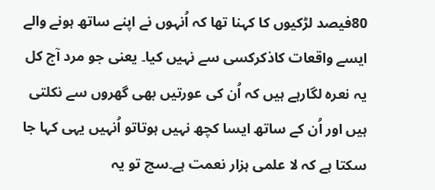80فیصد لڑکیوں کا کہنا تھا کہ اُنہوں نے اپنے ساتھ ہونے والے ایسے واقعات کاذکرکسی سے نہیں کیا۔ یعنی جو مرد آج کل یہ نعرہ لگارہے ہیں کہ اُن کی عورتیں بھی گھروں سے نکلتی ہیں اور اُن کے ساتھ ایسا کچھ نہیں ہوتاتو اُنہیں یہی کہا جا سکتا ہے کہ لا علمی ہزار نعمت ہے۔سچ تو یہ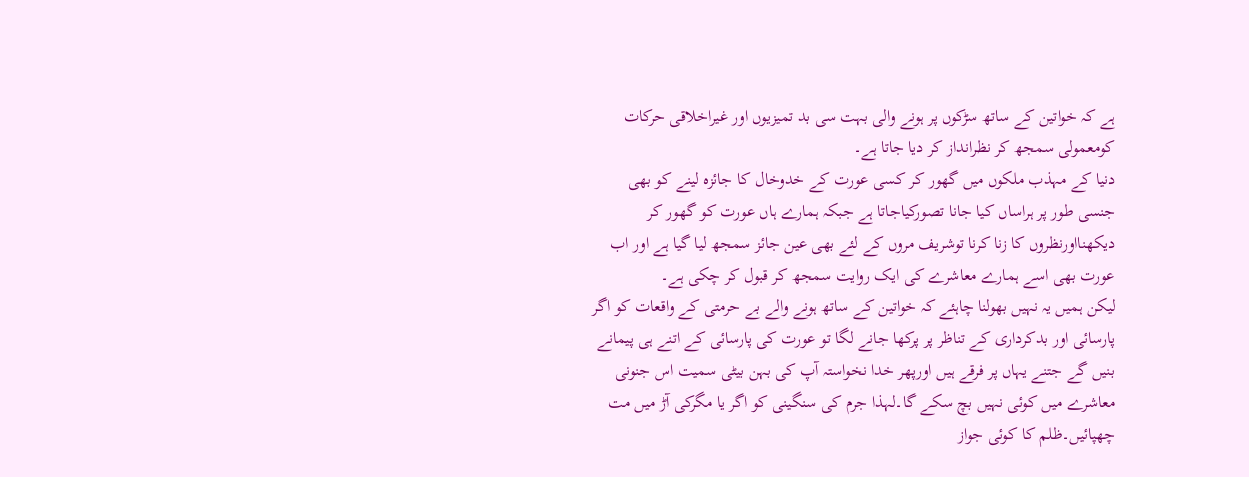ہے کہ خواتین کے ساتھ سڑکوں پر ہونے والی بہت سی بد تمیزیوں اور غیراخلاقی حرکات کومعمولی سمجھ کر نظرانداز کر دیا جاتا ہے۔
دنیا کے مہذب ملکوں میں گھور کر کسی عورت کے خدوخال کا جائزہ لینے کو بھی جنسی طور پر ہراساں کیا جانا تصورکیاجاتا ہے جبکہ ہمارے ہاں عورت کو گھور کر دیکھنااورنظروں کا زنا کرنا توشریف مروں کے لئے بھی عین جائز سمجھ لیا گیا ہے اور اب عورت بھی اسے ہمارے معاشرے کی ایک روایت سمجھ کر قبول کر چکی ہے۔
لیکن ہمیں یہ نہیں بھولنا چاہئے کہ خواتین کے ساتھ ہونے والے بے حرمتی کے واقعات کو اگر پارسائی اور بدکرداری کے تناظر پر پرکھا جانے لگا تو عورت کی پارسائی کے اتنے ہی پیمانے بنیں گے جتنے یہاں پر فرقے ہیں اورپھر خدا نخواستہ آپ کی بہن بیٹی سمیت اس جنونی معاشرے میں کوئی نہیں بچ سکے گا۔لہذا جرم کی سنگینی کو اگر یا مگرکی آڑ میں مت چھپائیں۔ظلم کا کوئی جواز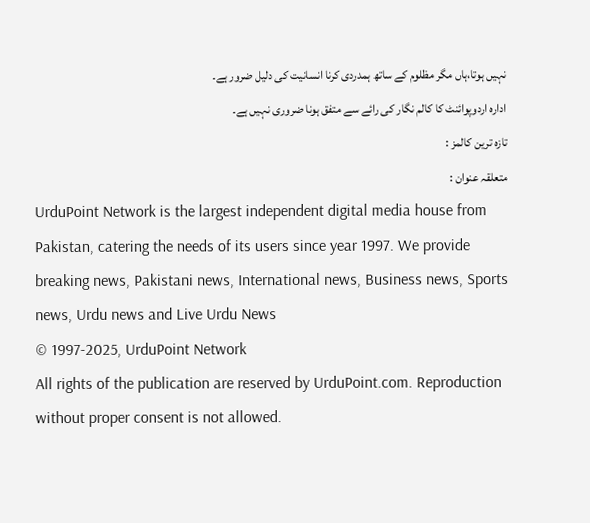نہیں ہوتا،ہاں مگر مظلوم کے ساتھ ہمدردی کرنا انسانیت کی دلیل ضرور ہے۔
ادارہ اردوپوائنٹ کا کالم نگار کی رائے سے متفق ہونا ضروری نہیں ہے۔
تازہ ترین کالمز :
متعلقہ عنوان :
UrduPoint Network is the largest independent digital media house from Pakistan, catering the needs of its users since year 1997. We provide breaking news, Pakistani news, International news, Business news, Sports news, Urdu news and Live Urdu News
© 1997-2025, UrduPoint Network
All rights of the publication are reserved by UrduPoint.com. Reproduction without proper consent is not allowed.